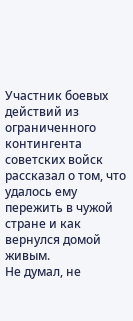Участник боевых действий из ограниченного контингента советских войск рассказал о том, что удалось ему пережить в чужой стране и как вернулся домой живым.
Не думал, не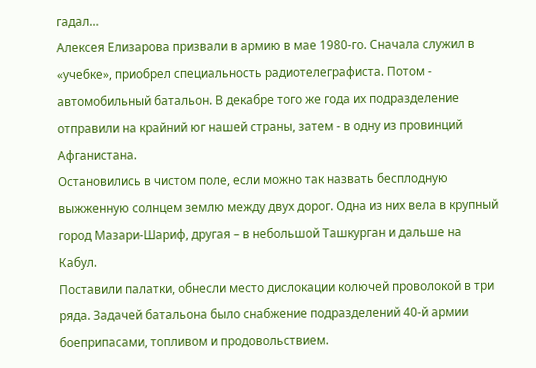гадал…
Алексея Елизарова призвали в армию в мае 1980-го. Сначала служил в «учебке», приобрел специальность радиотелеграфиста. Потом - автомобильный батальон. В декабре того же года их подразделение отправили на крайний юг нашей страны, затем - в одну из провинций Афганистана.
Остановились в чистом поле, если можно так назвать бесплодную выжженную солнцем землю между двух дорог. Одна из них вела в крупный город Мазари-Шариф, другая – в небольшой Ташкурган и дальше на Кабул.
Поставили палатки, обнесли место дислокации колючей проволокой в три ряда. Задачей батальона было снабжение подразделений 40-й армии боеприпасами, топливом и продовольствием.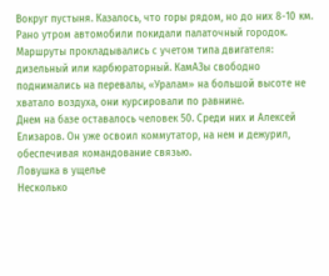Вокруг пустыня. Казалось, что горы рядом, но до них 8-10 км.
Рано утром автомобили покидали палаточный городок. Маршруты прокладывались с учетом типа двигателя: дизельный или карбюраторный. КамАЗы свободно поднимались на перевалы, «Уралам» на большой высоте не хватало воздуха, они курсировали по равнине.
Днем на базе оставалось человек 50. Среди них и Алексей Елизаров. Он уже освоил коммутатор, на нем и дежурил, обеспечивая командование связью.
Ловушка в ущелье
Несколько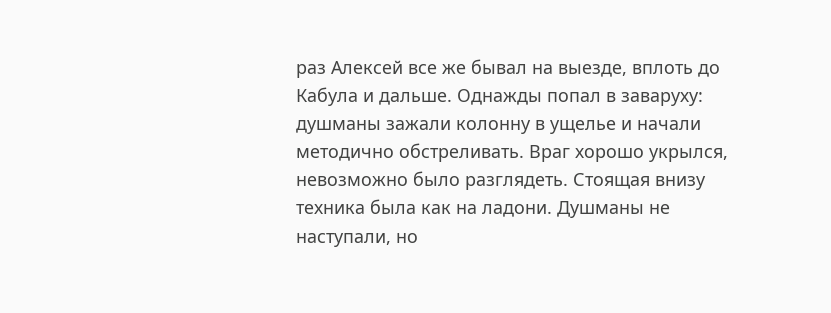раз Алексей все же бывал на выезде, вплоть до Кабула и дальше. Однажды попал в заваруху: душманы зажали колонну в ущелье и начали методично обстреливать. Враг хорошо укрылся, невозможно было разглядеть. Стоящая внизу техника была как на ладони. Душманы не наступали, но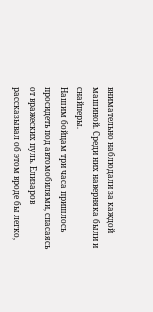внимательно наблюдали за каждой машиной. Среди них наверняка были и снайперы.
Нашим бойцам три часа пришлось просидеть под автомобилями, спасаясь от вражеских пуль. Елизаров рассказывал об этом вроде бы легко,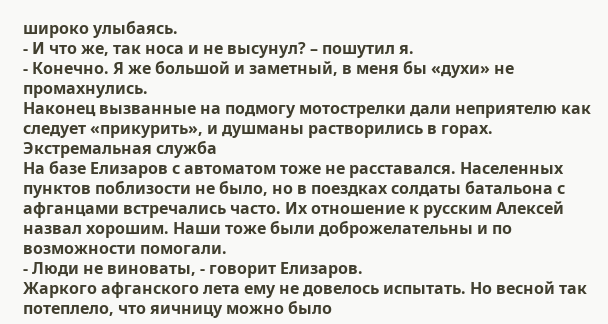широко улыбаясь.
- И что же, так носа и не высунул? – пошутил я.
- Конечно. Я же большой и заметный, в меня бы «духи» не промахнулись.
Наконец вызванные на подмогу мотострелки дали неприятелю как следует «прикурить», и душманы растворились в горах.
Экстремальная служба
На базе Елизаров с автоматом тоже не расставался. Населенных пунктов поблизости не было, но в поездках солдаты батальона с афганцами встречались часто. Их отношение к русским Алексей назвал хорошим. Наши тоже были доброжелательны и по возможности помогали.
- Люди не виноваты, - говорит Елизаров.
Жаркого афганского лета ему не довелось испытать. Но весной так потеплело, что яичницу можно было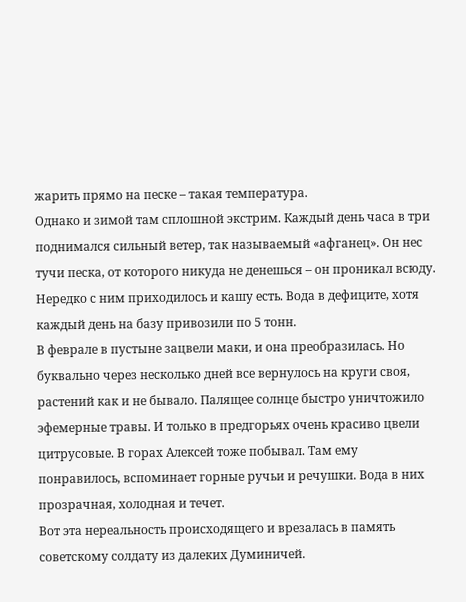жарить прямо на песке – такая температура.
Однако и зимой там сплошной экстрим. Каждый день часа в три поднимался сильный ветер, так называемый «афганец». Он нес тучи песка, от которого никуда не денешься – он проникал всюду. Нередко с ним приходилось и кашу есть. Вода в дефиците, хотя каждый день на базу привозили по 5 тонн.
В феврале в пустыне зацвели маки, и она преобразилась. Но буквально через несколько дней все вернулось на круги своя, растений как и не бывало. Палящее солнце быстро уничтожило эфемерные травы. И только в предгорьях очень красиво цвели цитрусовые. В горах Алексей тоже побывал. Там ему понравилось, вспоминает горные ручьи и речушки. Вода в них прозрачная, холодная и течет.
Вот эта нереальность происходящего и врезалась в память советскому солдату из далеких Думиничей.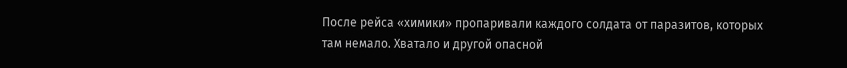После рейса «химики» пропаривали каждого солдата от паразитов, которых там немало. Хватало и другой опасной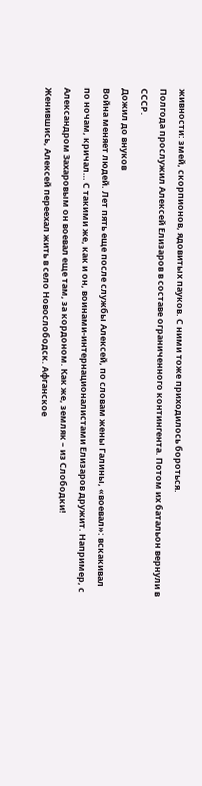живности: змей, скорпионов, ядовитых пауков. С ними тоже приходилось бороться.
Полгода прослужил Алексей Елизаров в составе ограниченного контингента. Потом их батальон вернули в СССР.
Дожил до внуков
Война меняет людей. Лет пять еще после службы Алексей, по словам жены Галины, «воевал»: вскакивал по ночам, кричал… С такими же, как и он, воинами-интернационалистами Елизаров дружит. Например, с Александром Захаровым он воевал еще там, за кордоном. Как же, земляк – из Слободки!
Женившись, Алексей переехал жить в село Новослободск. Афганское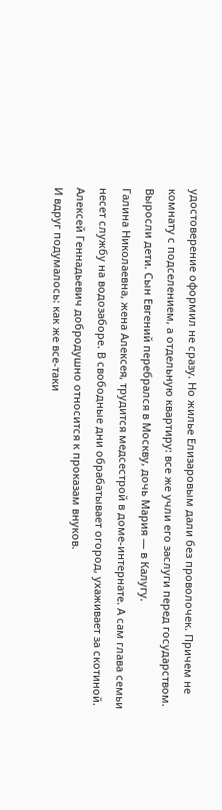удостоверение оформил не сразу. Но жилье Елизаровым дали без проволочек. Причем не комнату с подселением, а отдельную квартиру: все же учли его заслуги перед государством.
Выросли дети. Сын Евгений перебрался в Москву, дочь Мария — в Калугу.
Галина Николаевна, жена Алексея, трудится медсестрой в доме-интернате. А сам глава семьи несет службу на водозаборе. В свободные дни обрабатывает огород, ухаживает за скотиной. Алексей Геннадьевич добродушно относится к проказам внуков.
И вдруг подумалось: как же все-таки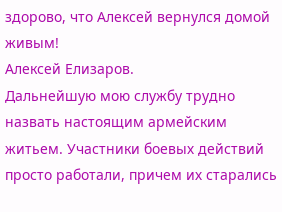здорово, что Алексей вернулся домой живым!
Алексей Елизаров.
Дальнейшую мою службу трудно назвать настоящим армейским житьем. Участники боевых действий просто работали, причем их старались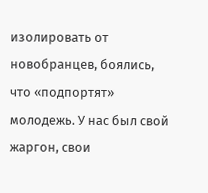изолировать от новобранцев, боялись, что «подпортят» молодежь. У нас был свой жаргон, свои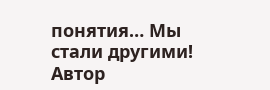понятия… Мы стали другими!
Автор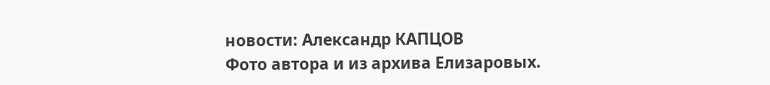новости: Александр КАПЦОВ
Фото автора и из архива Елизаровых.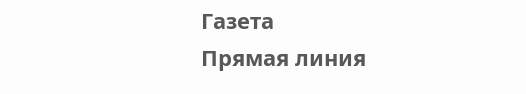Газета
Прямая линия